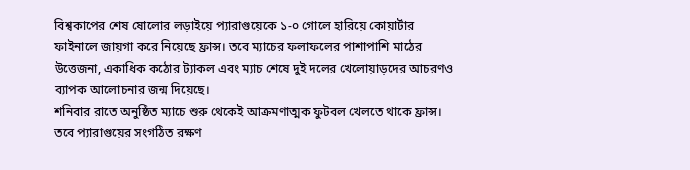বিশ্বকাপের শেষ ষোলোর লড়াইয়ে প্যারাগুয়েকে ১-০ গোলে হারিয়ে কোয়ার্টার ফাইনালে জায়গা করে নিয়েছে ফ্রান্স। তবে ম্যাচের ফলাফলের পাশাপাশি মাঠের উত্তেজনা, একাধিক কঠোর ট্যাকল এবং ম্যাচ শেষে দুই দলের খেলোয়াড়দের আচরণও ব্যাপক আলোচনার জন্ম দিয়েছে।
শনিবার রাতে অনুষ্ঠিত ম্যাচে শুরু থেকেই আক্রমণাত্মক ফুটবল খেলতে থাকে ফ্রান্স। তবে প্যারাগুয়ের সংগঠিত রক্ষণ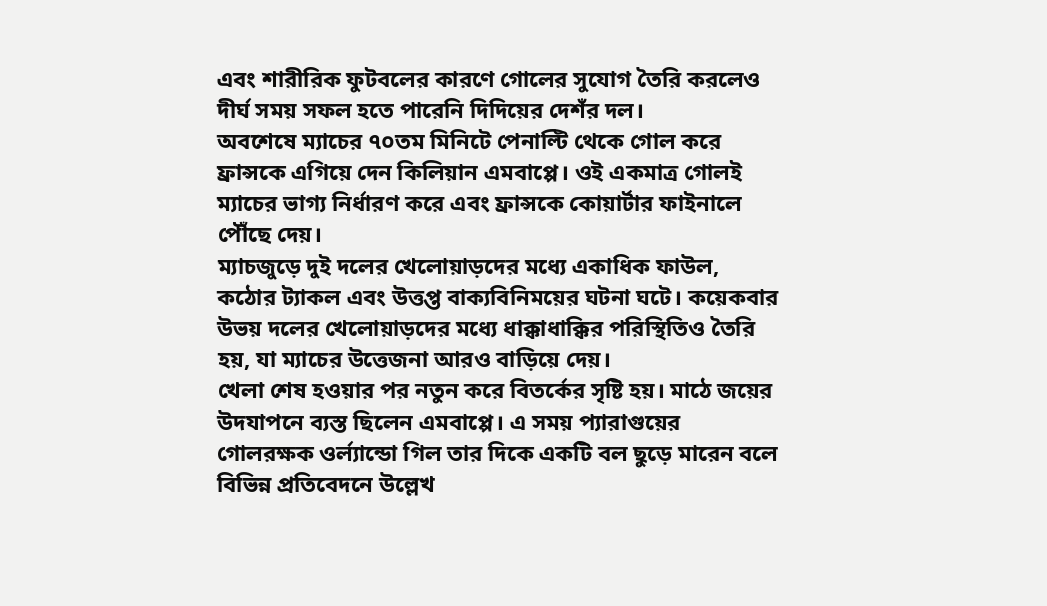এবং শারীরিক ফুটবলের কারণে গোলের সুযোগ তৈরি করলেও দীর্ঘ সময় সফল হতে পারেনি দিদিয়ের দেশঁর দল।
অবশেষে ম্যাচের ৭০তম মিনিটে পেনাল্টি থেকে গোল করে ফ্রান্সকে এগিয়ে দেন কিলিয়ান এমবাপ্পে। ওই একমাত্র গোলই ম্যাচের ভাগ্য নির্ধারণ করে এবং ফ্রান্সকে কোয়ার্টার ফাইনালে পৌঁছে দেয়।
ম্যাচজুড়ে দুই দলের খেলোয়াড়দের মধ্যে একাধিক ফাউল, কঠোর ট্যাকল এবং উত্তপ্ত বাক্যবিনিময়ের ঘটনা ঘটে। কয়েকবার উভয় দলের খেলোয়াড়দের মধ্যে ধাক্কাধাক্কির পরিস্থিতিও তৈরি হয়, যা ম্যাচের উত্তেজনা আরও বাড়িয়ে দেয়।
খেলা শেষ হওয়ার পর নতুন করে বিতর্কের সৃষ্টি হয়। মাঠে জয়ের উদযাপনে ব্যস্ত ছিলেন এমবাপ্পে। এ সময় প্যারাগুয়ের গোলরক্ষক ওর্ল্যান্ডো গিল তার দিকে একটি বল ছুড়ে মারেন বলে বিভিন্ন প্রতিবেদনে উল্লেখ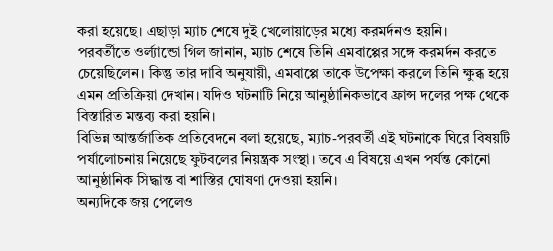করা হয়েছে। এছাড়া ম্যাচ শেষে দুই খেলোয়াড়ের মধ্যে করমর্দনও হয়নি।
পরবর্তীতে ওর্ল্যান্ডো গিল জানান, ম্যাচ শেষে তিনি এমবাপ্পের সঙ্গে করমর্দন করতে চেয়েছিলেন। কিন্তু তার দাবি অনুযায়ী, এমবাপ্পে তাকে উপেক্ষা করলে তিনি ক্ষুব্ধ হয়ে এমন প্রতিক্রিয়া দেখান। যদিও ঘটনাটি নিয়ে আনুষ্ঠানিকভাবে ফ্রান্স দলের পক্ষ থেকে বিস্তারিত মন্তব্য করা হয়নি।
বিভিন্ন আন্তর্জাতিক প্রতিবেদনে বলা হয়েছে, ম্যাচ-পরবর্তী এই ঘটনাকে ঘিরে বিষয়টি পর্যালোচনায় নিয়েছে ফুটবলের নিয়ন্ত্রক সংস্থা। তবে এ বিষয়ে এখন পর্যন্ত কোনো আনুষ্ঠানিক সিদ্ধান্ত বা শাস্তির ঘোষণা দেওয়া হয়নি।
অন্যদিকে জয় পেলেও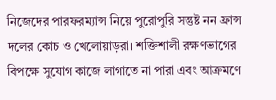নিজেদের পারফরম্যান্স নিয়ে পুরোপুরি সন্তুষ্ট নন ফ্রান্স দলের কোচ ও খেলোয়াড়রা। শক্তিশালী রক্ষণভাগের বিপক্ষে সুযোগ কাজে লাগাতে না পারা এবং আক্রমণে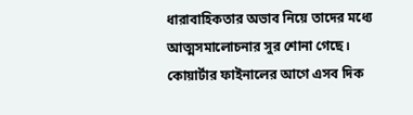ধারাবাহিকতার অভাব নিয়ে তাদের মধ্যে আত্মসমালোচনার সুর শোনা গেছে। কোয়ার্টার ফাইনালের আগে এসব দিক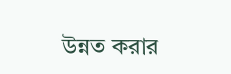উন্নত করার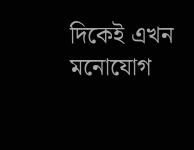দিকেই এখন মনোযোগ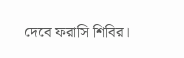দেবে ফরাসি শিবির।